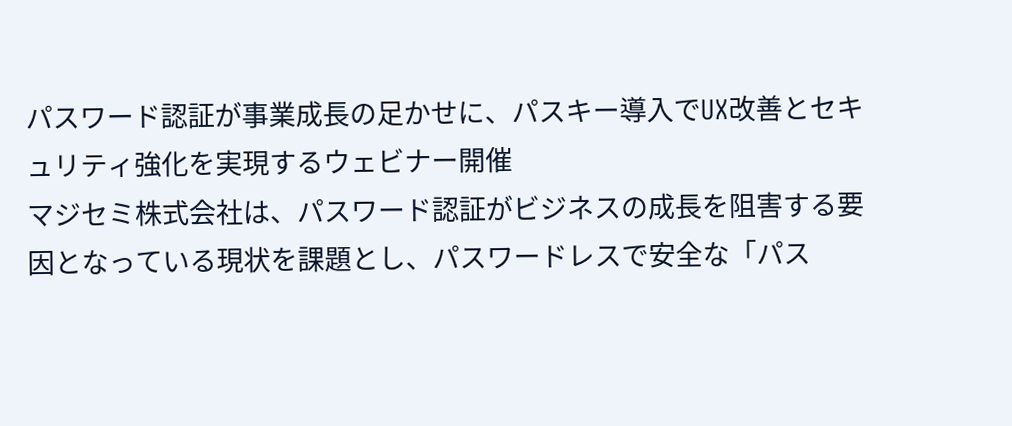パスワード認証が事業成長の足かせに、パスキー導入でUX改善とセキュリティ強化を実現するウェビナー開催
マジセミ株式会社は、パスワード認証がビジネスの成長を阻害する要因となっている現状を課題とし、パスワードレスで安全な「パス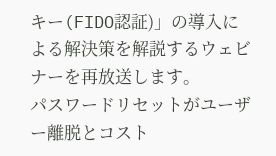キー(FIDO認証)」の導入による解決策を解説するウェビナーを再放送します。
パスワードリセットがユーザー離脱とコスト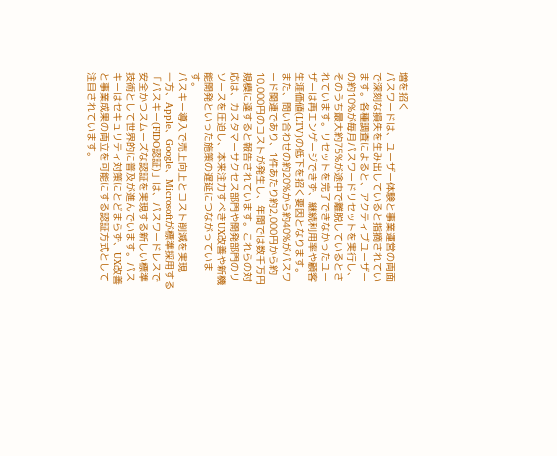増を招く
パスワードは、ユーザー体験と事業運営の両面で深刻な損失を生み出していると指摘されています。各種調査によると、アクティブユーザーの約10%が毎月パスワードリセットを実行し、そのうち最大約75%が途中で離脱しているとされています。リセットを完了できなかったユーザーは再エンゲージできず、継続利用率や顧客生涯価値(LTV)の低下を招く要因となります。
また、問い合わせの約20%から約40%がパスワード関連であり、1件あたり約2,000円から約10,000円のコストが発生し、年間では数千万円規模に達すると報告されています。これらの対応は、カスタマーサクセス部門や開発部門のリソースを圧迫し、本来注力すべきUX改善や新機能開発といった施策の遅延につながっています。
パスキー導入で売上向上とコスト削減を実現
一方、Apple、Google、Microsoftが標準採用する「パスキー(FIDO認証)」は、パスワードレスで安全かつスムーズな認証を実現する新しい標準技術として世界的に普及が進んでいます。パスキーはセキュリティ対策にとどまらず、UX改善と事業成果の両立を可能にする認証方式として注目されています。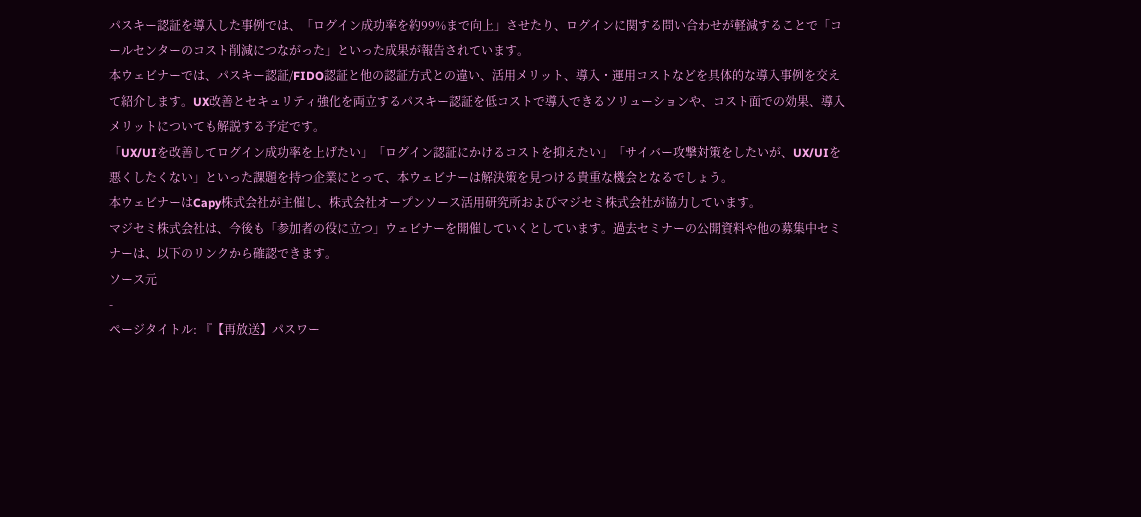パスキー認証を導入した事例では、「ログイン成功率を約99%まで向上」させたり、ログインに関する問い合わせが軽減することで「コールセンターのコスト削減につながった」といった成果が報告されています。
本ウェビナーでは、パスキー認証/FIDO認証と他の認証方式との違い、活用メリット、導入・運用コストなどを具体的な導入事例を交えて紹介します。UX改善とセキュリティ強化を両立するパスキー認証を低コストで導入できるソリューションや、コスト面での効果、導入メリットについても解説する予定です。
「UX/UIを改善してログイン成功率を上げたい」「ログイン認証にかけるコストを抑えたい」「サイバー攻撃対策をしたいが、UX/UIを悪くしたくない」といった課題を持つ企業にとって、本ウェビナーは解決策を見つける貴重な機会となるでしょう。
本ウェビナーはCapy株式会社が主催し、株式会社オープンソース活用研究所およびマジセミ株式会社が協力しています。
マジセミ株式会社は、今後も「参加者の役に立つ」ウェビナーを開催していくとしています。過去セミナーの公開資料や他の募集中セミナーは、以下のリンクから確認できます。
ソース元
-
ページタイトル: 『【再放送】パスワー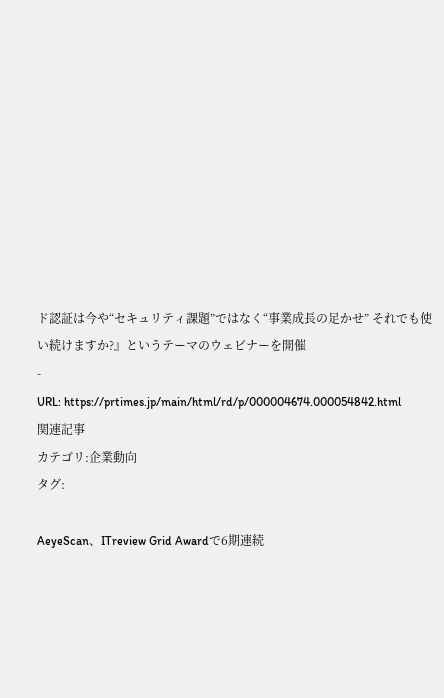ド認証は今や“セキュリティ課題”ではなく“事業成長の足かせ” それでも使い続けますか?』というテーマのウェビナーを開催
-
URL: https://prtimes.jp/main/html/rd/p/000004674.000054842.html
関連記事
カテゴリ:企業動向
タグ:

AeyeScan、ITreview Grid Awardで6期連続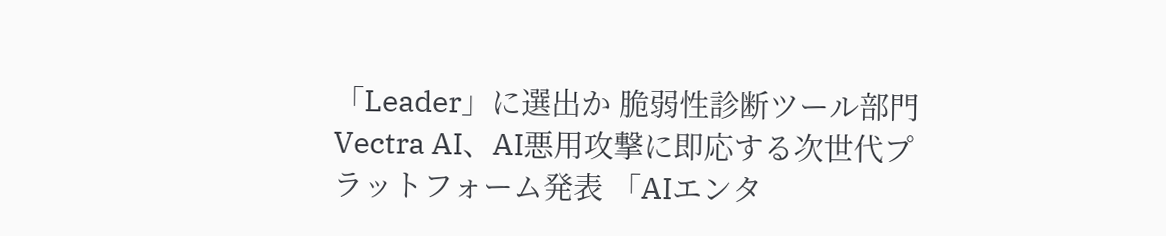「Leader」に選出か 脆弱性診断ツール部門
Vectra AI、AI悪用攻撃に即応する次世代プラットフォーム発表 「AIエンタ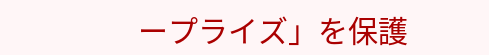ープライズ」を保護